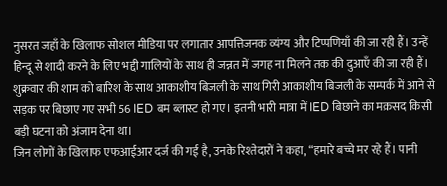नुसरत जहाँ के खिलाफ सोशल मीडिया पर लगातार आपत्तिजनक व्यंग्य और टिप्पणियाँ की जा रही हैं। उन्हें हिन्दू से शादी करने के लिए भद्दी गालियों के साथ ही जन्नत में जगह ना मिलने तक की दुआएँ की जा रही हैं।
शुक्रवार की शाम को बारिश के साथ आकाशीय बिजली के साथ गिरी आकाशीय बिजली के सम्पर्क में आने से सड़क पर बिछाए गए सभी 56 IED बम ब्लास्ट हो गए। इतनी भारी मात्रा में IED बिछाने का मक़सद किसी बड़ी घटना को अंजाम देना था।
जिन लोगों के खिलाफ एफआईआर दर्ज की गई है, उनके रिश्तेदारों ने कहा, “हमारे बच्चे मर रहे हैं। पानी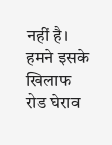नहीं है। हमने इसके खिलाफ रोड घेराव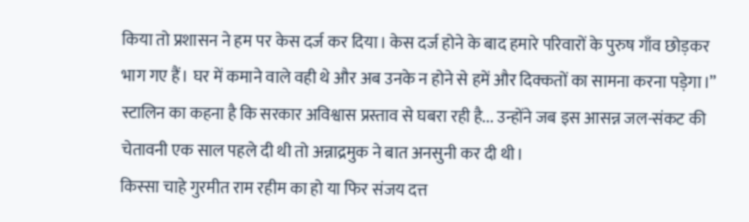किया तो प्रशासन ने हम पर केस दर्ज कर दिया। केस दर्ज होने के बाद हमारे परिवारों के पुरुष गाँव छोड़कर भाग गए हैं। घर में कमाने वाले वही थे और अब उनके न होने से हमें और दिक्कतों का सामना करना पड़ेगा।”
स्टालिन का कहना है कि सरकार अविश्वास प्रस्ताव से घबरा रही है... उन्होंने जब इस आसन्न जल-संकट की चेतावनी एक साल पहले दी थी तो अन्नाद्रमुक ने बात अनसुनी कर दी थी।
किस्सा चाहे गुरमीत राम रहीम का हो या फिर संजय दत्त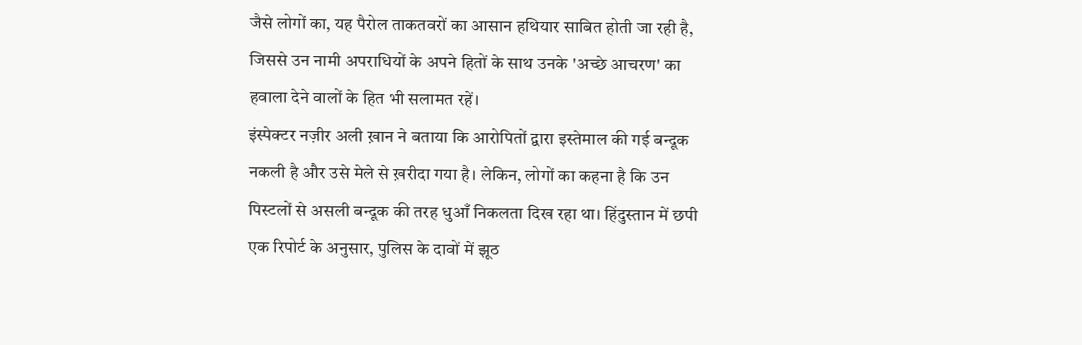जैसे लोगों का, यह पैरोल ताकतवरों का आसान हथियार साबित होती जा रही है, जिससे उन नामी अपराधियों के अपने हितों के साथ उनके 'अच्छे आचरण' का हवाला देने वालों के हित भी सलामत रहें।
इंस्पेक्टर नज़ीर अली ख़ान ने बताया कि आरोपितों द्वारा इस्तेमाल की गई बन्दूक नकली है और उसे मेले से ख़रीदा गया है। लेकिन, लोगों का कहना है कि उन पिस्टलों से असली बन्दूक की तरह धुआँ निकलता दिख रहा था। हिंदुस्तान में छपी एक रिपोर्ट के अनुसार, पुलिस के दावों में झूठ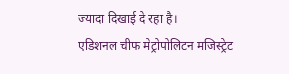ज्यादा दिखाई दे रहा है।
एडिशनल चीफ मेट्रोपोलिटन मजिस्ट्रेट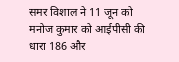समर विशाल ने 11 जून को मनोज कुमार को आईपीसी की धारा 186 और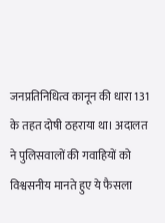जनप्रतिनिधित्व कानून की धारा 131 के तहत दोषी ठहराया था। अदालत ने पुलिसवालों की गवाहियों को विश्वसनीय मानते हुए ये फैसला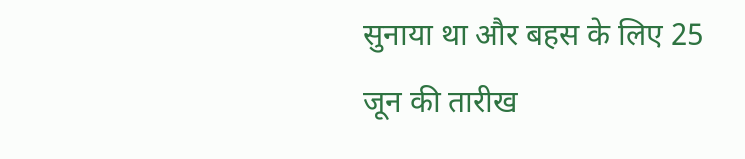सुनाया था और बहस के लिए 25 जून की तारीख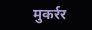मुकर्रर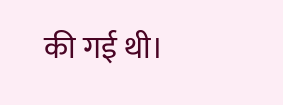की गई थी।